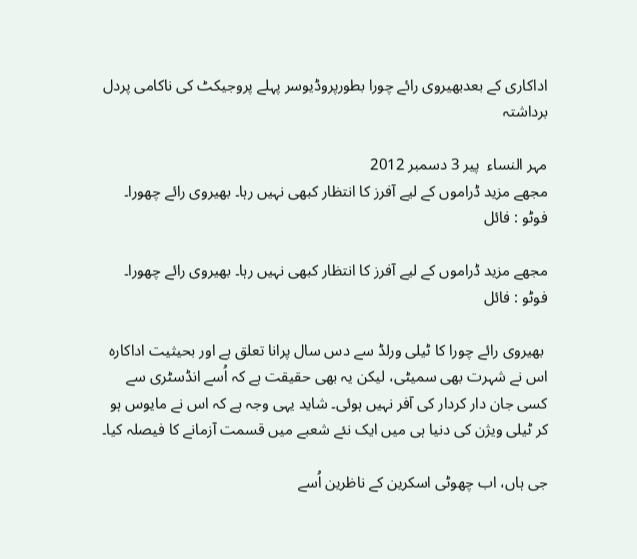اداکاری کے بعدبھیروی رائے چورا بطورپروڈیوسر پہلے پروجیکٹ کی ناکامی پردل برداشتہ

مہر النساء  پير 3 دسمبر 2012
مجھے مزید ڈراموں کے لیے آفرز کا انتظار کبھی نہیں رہا۔ بھیروی رائے چھورا۔ فوٹو : فائل

مجھے مزید ڈراموں کے لیے آفرز کا انتظار کبھی نہیں رہا۔ بھیروی رائے چھورا۔ فوٹو : فائل

 بھیروی رائے چورا کا ٹیلی ورلڈ سے دس سال پرانا تعلق ہے اور بحیثیت اداکارہ اس نے شہرت بھی سمیٹی، لیکن یہ بھی حقیقت ہے کہ اُسے انڈسٹری سے کسی جان دار کردار کی آفر نہیں ہوئی۔ شاید یہی وجہ ہے کہ اس نے مایوس ہو کر ٹیلی ویژن کی دنیا ہی میں ایک نئے شعبے میں قسمت آزمانے کا فیصلہ کیا۔

جی ہاں، اب چھوٹی اسکرین کے ناظرین اُسے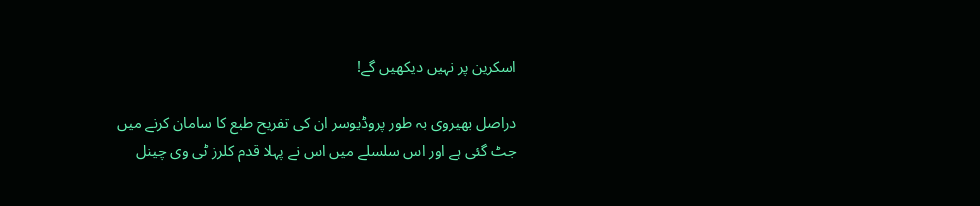اسکرین پر نہیں دیکھیں گے!

دراصل بھیروی بہ طور پروڈیوسر ان کی تفریح طبع کا سامان کرنے میں جٹ گئی ہے اور اس سلسلے میں اس نے پہلا قدم کلرز ٹی وی چینل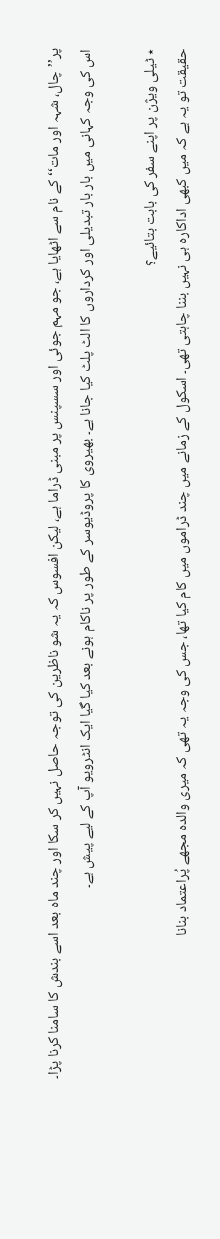پر’’چال، شہہ اور مات‘‘ کے نام سے اٹھایا ہے، جو مہم جوئی اور سسپنس پر مبنی ڈراما ہے، لیکن افسوس کہ یہ شو ناظرین کی توجہ حاصل نہیں کر سکا اور چند ماہ بعد اسے بندش کا سامنا کرنا پڑا۔ اس کی وجہ کہانی میں بار بار تبدیلی اور کرداروں کا الٹ پلٹ کیا جانا ہے۔ بھیروی کا پروڈیوسر کے طور پر ناکام ہونے بعد کیا گیا ایک انٹرویو آپ کے لیے پیش ہے۔

٭ ٹیلی ویژن پر اپنے سفر کی بابت بتائیے؟
حقیقت تو یہ ہے کہ میں کبھی اداکارہ ہی نہیں بننا چاہتی تھی۔ اسکول کے زمانے میں چند ڈراموں میں کام کیا تھا، جس کی وجہ یہ تھی کہ میری والدہ مجھے پُراعتماد بنانا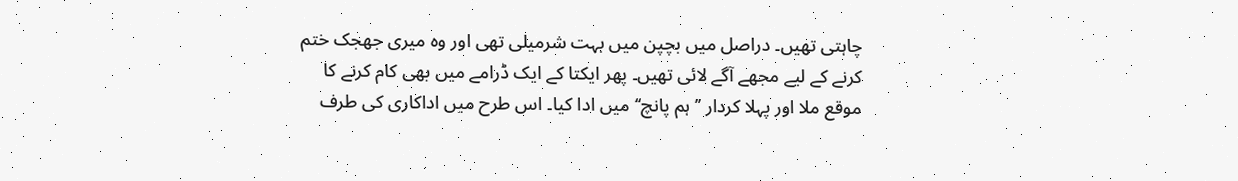چاہتی تھیں۔ دراصل میں بچپن میں بہت شرمیلی تھی اور وہ میری جھجک ختم کرنے کے لیے مجھے آگے لائی تھیں۔ پھر ایکتا کے ایک ڈرامے میں بھی کام کرنے کا موقع ملا اور پہلا کردار ’’ ہم پانچ‘‘ میں ادا کیا۔ اس طرح میں اداکاری کی طرف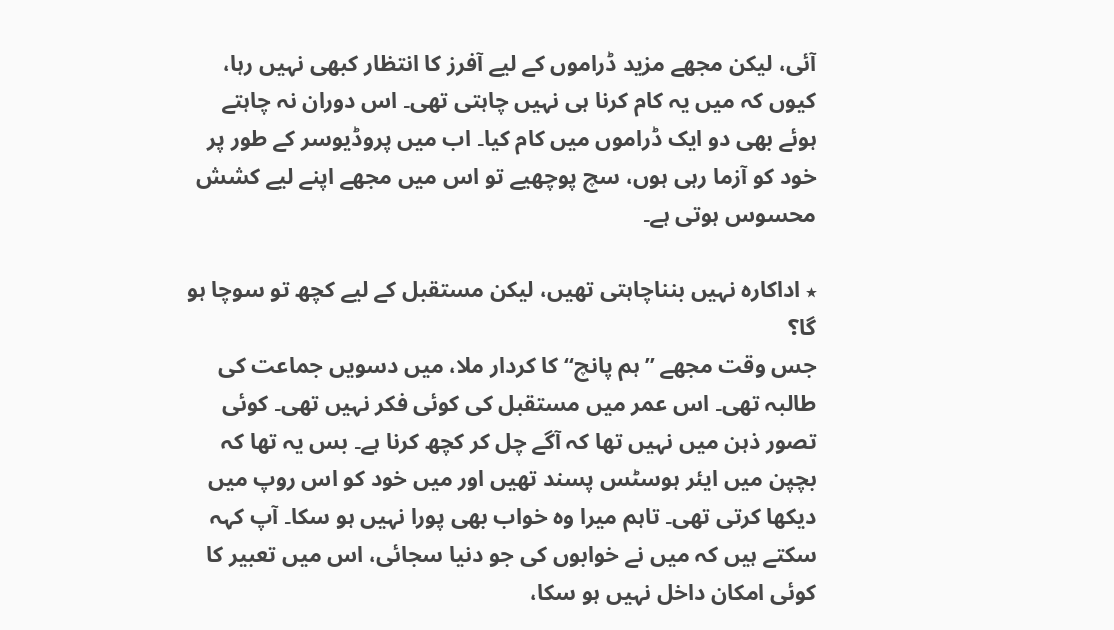آئی، لیکن مجھے مزید ڈراموں کے لیے آفرز کا انتظار کبھی نہیں رہا، کیوں کہ میں یہ کام کرنا ہی نہیں چاہتی تھی۔ اس دوران نہ چاہتے ہوئے بھی دو ایک ڈراموں میں کام کیا۔ اب میں پروڈیوسر کے طور پر خود کو آزما رہی ہوں، سچ پوچھیے تو اس میں مجھے اپنے لیے کشش محسوس ہوتی ہے۔

٭ اداکارہ نہیں بنناچاہتی تھیں، لیکن مستقبل کے لیے کچھ تو سوچا ہو گا؟
جس وقت مجھے ’’ہم پانچ‘‘ کا کردار ملا، میں دسویں جماعت کی طالبہ تھی۔ اس عمر میں مستقبل کی کوئی فکر نہیں تھی۔ کوئی تصور ذہن میں نہیں تھا کہ آگے چل کر کچھ کرنا ہے۔ بس یہ تھا کہ بچپن میں ایئر ہوسٹس پسند تھیں اور میں خود کو اس روپ میں دیکھا کرتی تھی۔ تاہم میرا وہ خواب بھی پورا نہیں ہو سکا۔ آپ کہہ سکتے ہیں کہ میں نے خوابوں کی جو دنیا سجائی، اس میں تعبیر کا کوئی امکان داخل نہیں ہو سکا،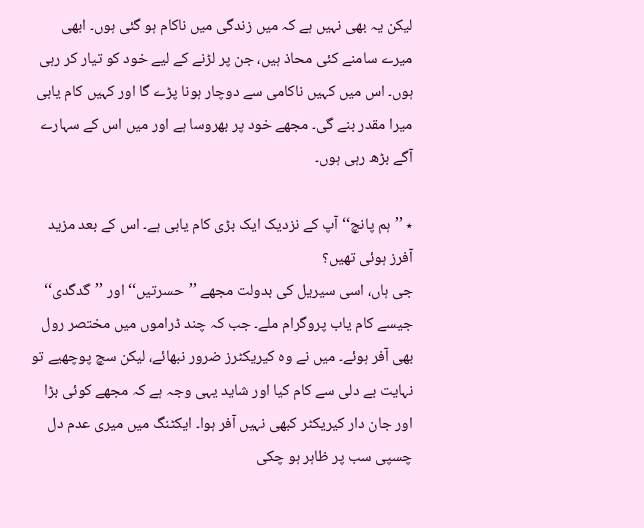لیکن یہ بھی نہیں ہے کہ میں زندگی میں ناکام ہو گئی ہوں۔ ابھی میرے سامنے کئی محاذ ہیں، جن پر لڑنے کے لیے خود کو تیار کر رہی ہوں۔ اس میں کہیں ناکامی سے دوچار ہونا پڑے گا اور کہیں کام یابی میرا مقدر بنے گی۔ مجھے خود پر بھروسا ہے اور میں اس کے سہارے آگے بڑھ رہی ہوں۔

٭ ’’ہم پانچ‘‘ آپ کے نزدیک ایک بڑی کام یابی ہے۔ اس کے بعد مزید آفرز ہوئی تھیں؟
جی ہاں، اسی سیریل کی بدولت مجھے ’’حسرتیں‘‘ اور ’’گدگدی‘‘ جیسے کام یاب پروگرام ملے۔ جب کہ چند ڈراموں میں مختصر رول بھی آفر ہوئے۔ میں نے وہ کیریکٹرز ضرور نبھائے، لیکن سچ پوچھیے تو نہایت بے دلی سے کام کیا اور شاید یہی وجہ ہے کہ مجھے کوئی بڑا اور جان دار کیریکٹر کبھی نہیں آفر ہوا۔ ایکٹنگ میں میری عدم دل چسپی سب پر ظاہر ہو چکی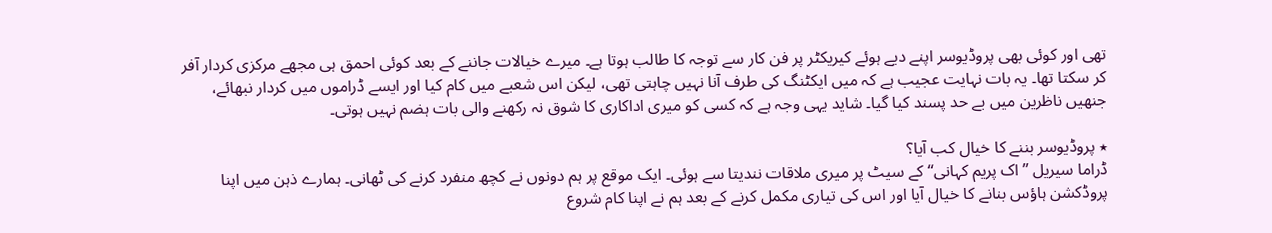تھی اور کوئی بھی پروڈیوسر اپنے دیے ہوئے کیریکٹر پر فن کار سے توجہ کا طالب ہوتا ہے۔ میرے خیالات جاننے کے بعد کوئی احمق ہی مجھے مرکزی کردار آفر کر سکتا تھا۔ یہ بات نہایت عجیب ہے کہ میں ایکٹنگ کی طرف آنا نہیں چاہتی تھی، لیکن اس شعبے میں کام کیا اور ایسے ڈراموں میں کردار نبھائے، جنھیں ناظرین میں بے حد پسند کیا گیا۔ شاید یہی وجہ ہے کہ کسی کو میری اداکاری کا شوق نہ رکھنے والی بات ہضم نہیں ہوتی۔

٭ پروڈیوسر بننے کا خیال کب آیا؟
ڈراما سیریل ’’اک پریم کہانی‘‘ کے سیٹ پر میری ملاقات نندیتا سے ہوئی۔ ایک موقع پر ہم دونوں نے کچھ منفرد کرنے کی ٹھانی۔ ہمارے ذہن میں اپنا پروڈکشن ہاؤس بنانے کا خیال آیا اور اس کی تیاری مکمل کرنے کے بعد ہم نے اپنا کام شروع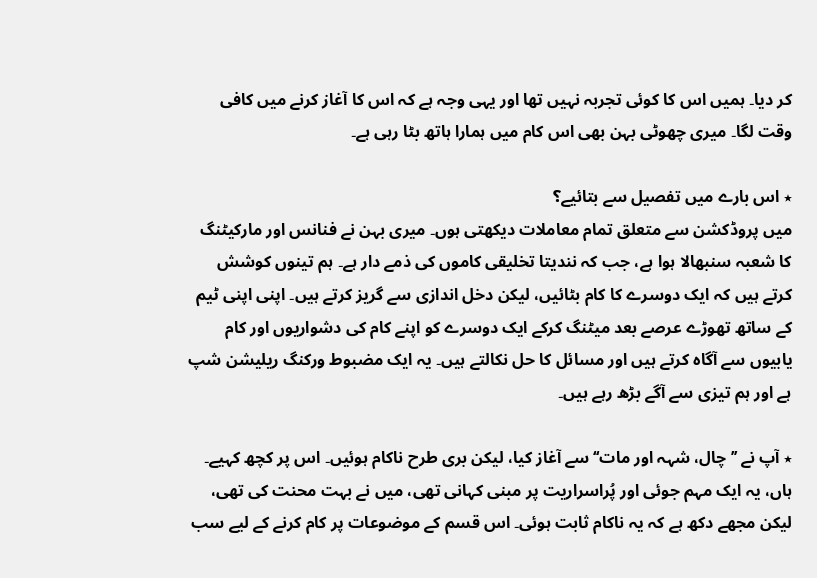کر دیا۔ ہمیں اس کا کوئی تجربہ نہیں تھا اور یہی وجہ ہے کہ اس کا آغاز کرنے میں کافی وقت لگا۔ میری چھوٹی بہن بھی اس کام میں ہمارا ہاتھ بٹا رہی ہے۔

٭ اس بارے میں تفصیل سے بتائیے؟
میں پروڈکشن سے متعلق تمام معاملات دیکھتی ہوں۔ میری بہن نے فنانس اور مارکیٹنگ کا شعبہ سنبھالا ہوا ہے، جب کہ نندیتا تخلیقی کاموں کی ذمے دار ہے۔ ہم تینوں کوشش کرتے ہیں کہ ایک دوسرے کا کام بٹائیں، لیکن دخل اندازی سے گریز کرتے ہیں۔ اپنی اپنی ٹیم کے ساتھ تھوڑے عرصے بعد میٹنگ کرکے ایک دوسرے کو اپنے کام کی دشواریوں اور کام یابیوں سے آگاہ کرتے ہیں اور مسائل کا حل نکالتے ہیں۔ یہ ایک مضبوط ورکنگ ریلیشن شپ ہے اور ہم تیزی سے آگے بڑھ رہے ہیں۔

٭ آپ نے ’’چال، شہہ اور مات‘‘ سے آغاز کیا، لیکن بری طرح ناکام ہوئیں۔ اس پر کچھ کہیے۔
ہاں، یہ ایک مہم جوئی اور پُراسراریت پر مبنی کہانی تھی، میں نے بہت محنت کی تھی، لیکن مجھے دکھ ہے کہ یہ ناکام ثابت ہوئی۔ اس قسم کے موضوعات پر کام کرنے کے لیے سب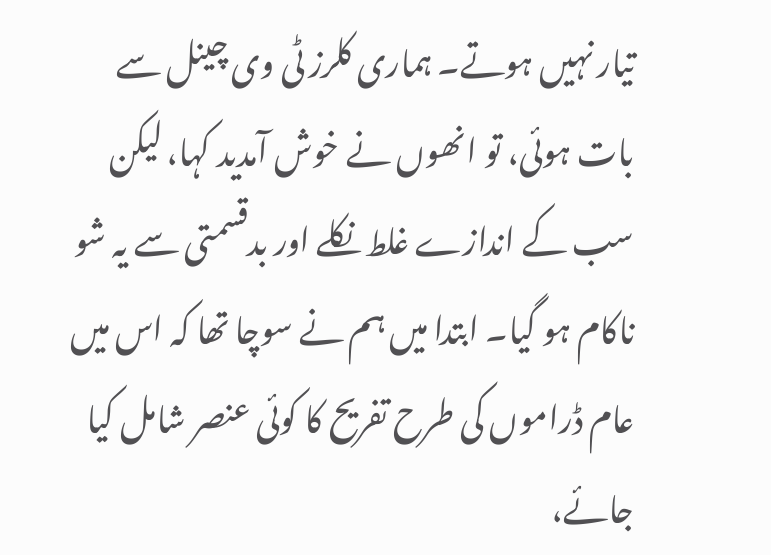تیار نہیں ہوتے۔ ہماری کلرز ٹی وی چینل سے بات ہوئی، تو انھوں نے خوش آمدید کہا، لیکن سب کے اندازے غلط نکلے اور بدقسمتی سے یہ شو ناکام ہو گیا۔ ابتدا میں ہم نے سوچا تھا کہ اس میں عام ڈراموں کی طرح تفریح کا کوئی عنصر شامل کیا جائے،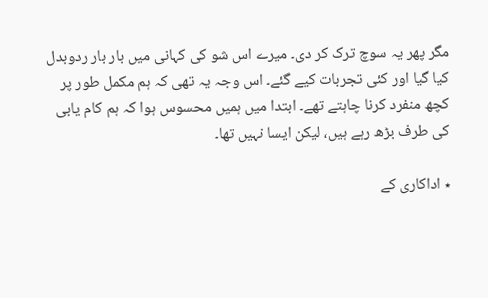مگر پھر یہ سوچ ترک کر دی۔ میرے اس شو کی کہانی میں بار بار ردوبدل کیا گیا اور کئی تجربات کیے گئے۔ اس وجہ یہ تھی کہ ہم مکمل طور پر کچھ منفرد کرنا چاہتے تھے۔ ابتدا میں ہمیں محسوس ہوا کہ ہم کام یابی کی طرف بڑھ رہے ہیں، لیکن ایسا نہیں تھا۔

٭ اداکاری کے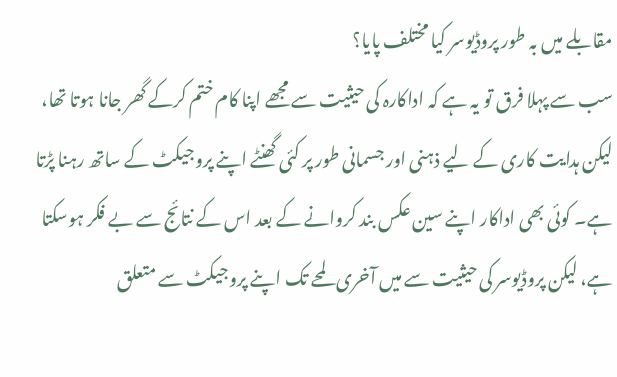مقابلے میں بہ طور پروڈیوسر کیا مختلف پایا؟
سب سے پہلا فرق تو یہ ہے کہ اداکارہ کی حیثیت سے مجھے اپنا کام ختم کرکے گھر جانا ہوتا تھا، لیکن ہدایت کاری کے لیے ذہنی اور جسمانی طور پر کئی گھنٹے اپنے پروجیکٹ کے ساتھ رہنا پڑتا ہے۔ کوئی بھی اداکار اپنے سین عکس بند کروانے کے بعد اس کے نتائج سے بے فکر ہوسکتا ہے، لیکن پروڈیوسر کی حیثیت سے میں آخری لمحے تک اپنے پروجیکٹ سے متعلق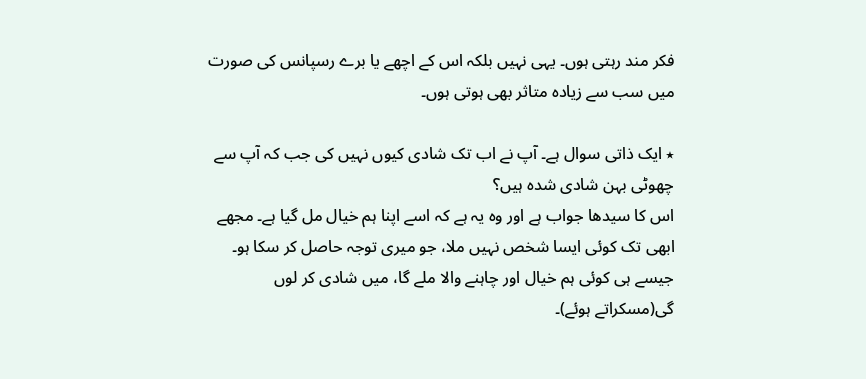فکر مند رہتی ہوں۔ یہی نہیں بلکہ اس کے اچھے یا برے رسپانس کی صورت میں سب سے زیادہ متاثر بھی ہوتی ہوں۔

٭ ایک ذاتی سوال ہے۔ آپ نے اب تک شادی کیوں نہیں کی جب کہ آپ سے چھوٹی بہن شادی شدہ ہیں؟
اس کا سیدھا جواب ہے اور وہ یہ ہے کہ اسے اپنا ہم خیال مل گیا ہے۔ مجھے ابھی تک کوئی ایسا شخص نہیں ملا، جو میری توجہ حاصل کر سکا ہو۔ جیسے ہی کوئی ہم خیال اور چاہنے والا ملے گا، میں شادی کر لوں گی(مسکراتے ہوئے)۔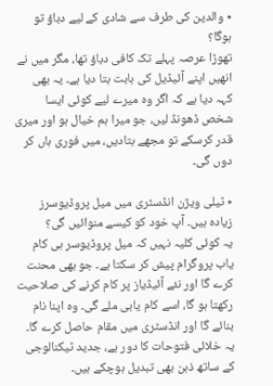٭ والدین کی طرف سے شادی کے لیے دباؤ تو ہوگا؟
تھوڑا عرصہ پہلے تک کافی دباؤ تھا، مگر میں نے انھیں اپنے آئیڈیل کی بابت بتا دیا ہے۔ یہ بھی کہہ دیا ہے کہ اگر وہ میرے لیے کوئی ایسا شخص ڈھونڈ لیں، جو میرا ہم خیال ہو اور میری قدر کرسکے تو مجھے بتادیں، میں فوری ہاں کر دوں گی۔

٭ ٹیلی ویژن انڈسٹری میں میل پروڈیوسرز زیادہ ہیں۔ آپ خود کو کیسے منوائیں گی؟
یہ کوئی کلیہ نہیں کہ میل پروڈیوسر ہی کام یاب پروگرام پیش کر سکتا ہے۔ جو بھی محنت کرے گا اور نئے آئیڈیاز پر کام کرنے کی صلاحیت رکھتا ہو گا، اسے کام یابی ملے گی۔ وہ اپنا نام بنائے گا اور انڈسٹری میں مقام حاصل کرے گا۔ یہ خلائی فتوحات کا دور ہے، جدید ٹیکنالوجی کے ساتھ ذہن بھی تبدیل ہوچکے ہیں۔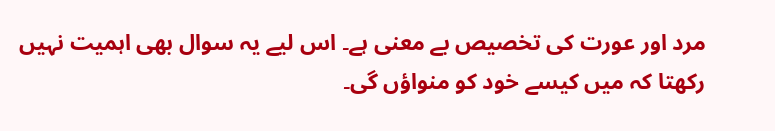مرد اور عورت کی تخصیص بے معنی ہے۔ اس لیے یہ سوال بھی اہمیت نہیں رکھتا کہ میں کیسے خود کو منواؤں گی۔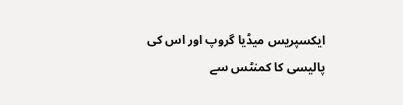ایکسپریس میڈیا گروپ اور اس کی پالیسی کا کمنٹس سے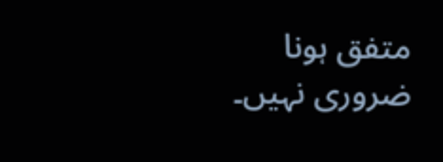متفق ہونا ضروری نہیں۔